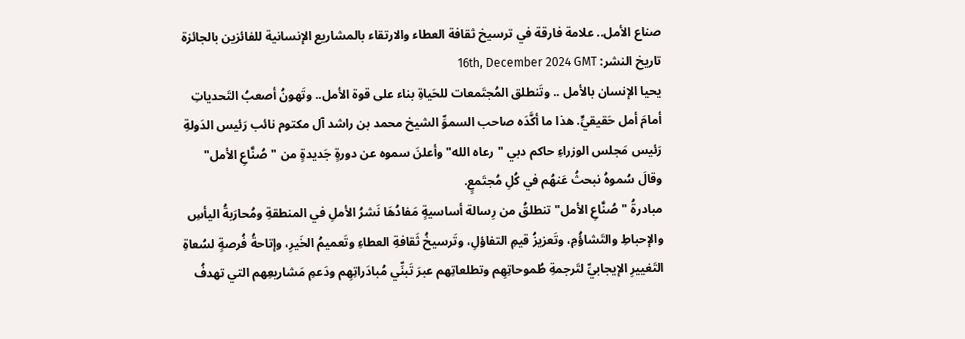صناع الأمل.. علامة فارقة في ترسيخ ثقافة العطاء والارتقاء بالمشاريع الإنسانية للفائزين بالجائزة
تاريخ النشر: 16th, December 2024 GMT
يحيا الإنسان بالأمل .. وتَنطلق المُجتَمعات للحَياةِ بناء على قوة الأمل.. وتَهونُ أصعبُ التَحدياتِ أمامَ أمل حَقيقيٍّ. هذا ما أكَّدَه صاحب السموِّ الشيخ محمد بن راشد آل مكتوم نائب رَئيس الدَولةِ رَئيس مَجلس الوزراءِ حاكم دبي "رعاه الله" وأعلنَ سموه عن دورةٍ جَديدةٍ من "صُنَّاعِ الأمل" وقالَ سُموهُ نبحثُ عَنهُم في كُلِ مُجتَمعٍ.
مبادرةُ "صُنَّاعِ الأمل" تنطلقُ من رِسالة أساسيةٍ مَفادُهَا نَشرُ الأملِ في المنطقةِ ومُحارَبةُ اليأسِ والإحباطِ والتَشاؤُمِ، وتَعزيزُ قيمِ التفاؤلِ، وتَرسيخُ ثَقافةِ العطاءِ وتَعميمُ الخَيرِ، وإتاحةُ فُرصةٍ لسُعاةِ التَغييرِ الإيجابيِّ لتَرجمةِ طُموحاتِهِم وتطلعاتِهم عبرَ تَبنِّي مُبادَراتِهِم ودَعمِ مَشاريعِهم التي تهدفُ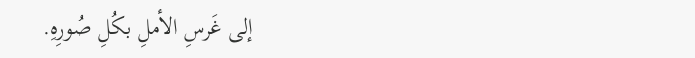إلى غَرسِ الأملِ بكُلِ صُورِهِ.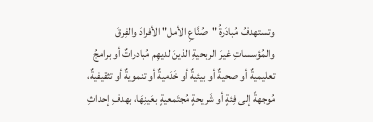وتستهدفُ مُبادَرةُ "صُنَّاعِ الأمل" الأفرادَ والفِرقَ والمُؤسساتِ غيرَ الربحيةِ الذينَ لديهِم مُبادراتٌ أو برامجُ تعليميةٌ أو صحيةٌ أو بيئيةٌ أو خَدَميةٌ أو تنمويةٌ أو تثقيفيةٌ، مُوجهةً إلى فِئةٍ أو شَريحةٍ مُجتَمعيةٍ بعَينِهَا، بهدفِ إحداثِ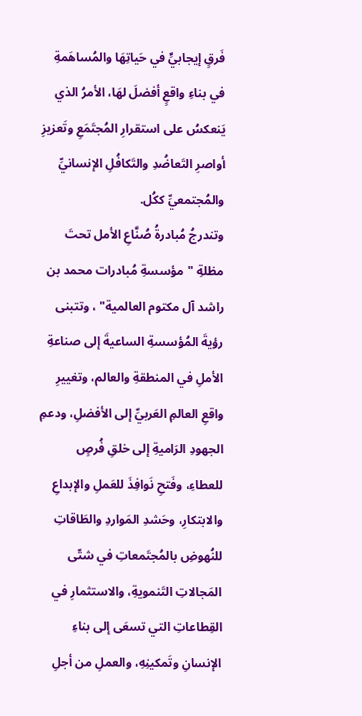فَرقٍ إيجابيٍّ في حَياتِهَا والمُساهَمةِ في بناءِ واقعٍ أفضلَ لهَا، الأمرُ الذي يَنعكسُ على استقرارِ المُجتَمَعِ وتَعزيزِ أواصرِ التَعاضُدِ والتَكافُلِ الإنسانيِّ والمُجتمعيِّ ككُل.
وتندرجُ مُبادرةُ صُنَّاعِ الأمل تحتَ مظلةِ "مؤسسةِ مُبادرات محمد بن راشد آل مكتوم العالمية" ، وتتبنى رؤيةَ المُؤسسةِ الساعيةَ إلى صناعةِ الأملِ في المنطقةِ والعالم، وتغييرِ واقعِ العالمِ العَربيِّ إلى الأفضلِ، ودعمِ الجهودِ الرَاميةِ إلى خلقِ فُرصٍ للعطاءِ، وفَتحِ نَوافِذَ للعَملِ والإبداعِ والابتكارِ، وحَشدِ المَواردِ والطَاقاتِ للنُهوضِ بالمُجتَمعاتِ في شتّى المَجالاتِ التَنمويةِ، والاستثمارِ في القِطاعاتِ التي تسعَى إلى بناءِ الإنسانِ وتَمكينِهِ، والعملِ من أجلِ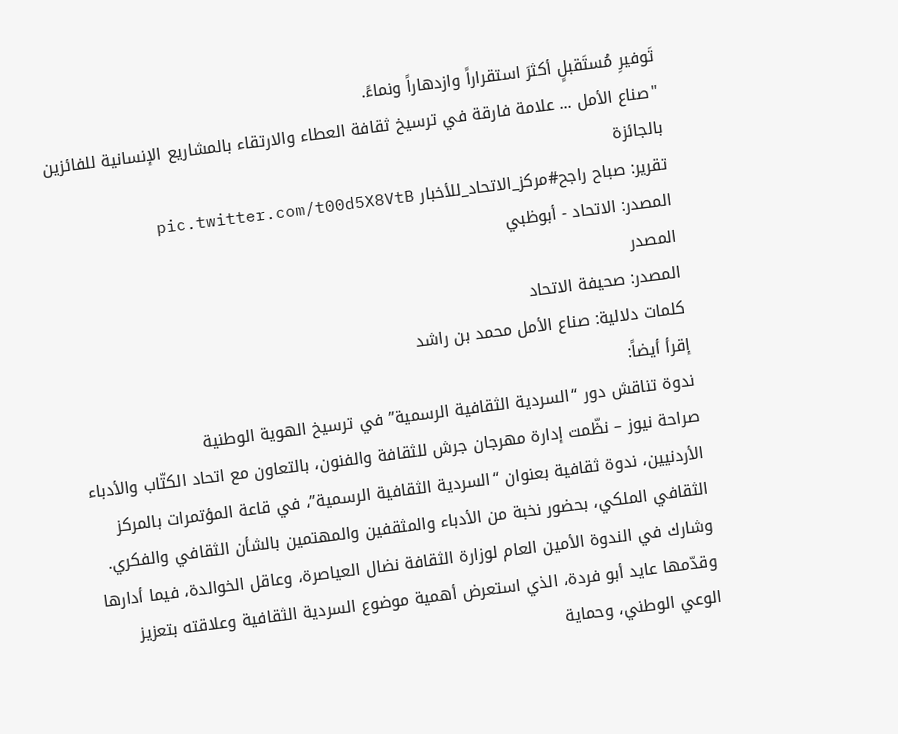تَوفيرِ مُستَقبلٍ أكثرَ استقراراً وازدهاراً ونماءً.
"صناع الأمل ... علامة فارقة في ترسيخ ثقافة العطاء والارتقاء بالمشاريع الإنسانية للفائزين بالجائزة
تقرير: صباح راجح#مركز_الاتحاد_للأخبار pic.twitter.com/t00d5X8VtB
المصدر: الاتحاد - أبوظبي
المصدر
المصدر: صحيفة الاتحاد
كلمات دلالية: صناع الأمل محمد بن راشد
إقرأ أيضاً:
ندوة تناقش دور “السردية الثقافية الرسمية” في ترسيخ الهوية الوطنية
صراحة نيوز – نظّمت إدارة مهرجان جرش للثقافة والفنون، بالتعاون مع اتحاد الكتّاب والأدباء الأردنيين، ندوة ثقافية بعنوان “السردية الثقافية الرسمية”، في قاعة المؤتمرات بالمركز الثقافي الملكي، بحضور نخبة من الأدباء والمثقفين والمهتمين بالشأن الثقافي والفكري.
وشارك في الندوة الأمين العام لوزارة الثقافة نضال العياصرة، وعاقل الخوالدة، فيما أدارها وقدّمها عايد أبو فردة، الذي استعرض أهمية موضوع السردية الثقافية وعلاقته بتعزيز الوعي الوطني، وحماية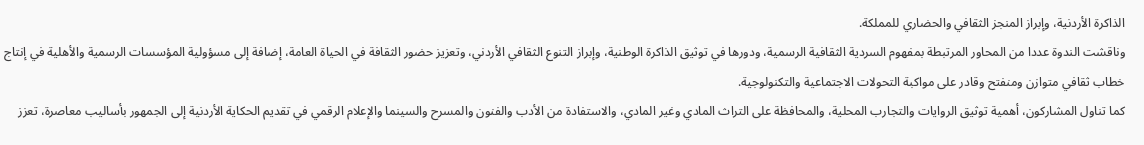الذاكرة الأردنية، وإبراز المنجز الثقافي والحضاري للمملكة.
وناقشت الندوة عددا من المحاور المرتبطة بمفهوم السردية الثقافية الرسمية، ودورها في توثيق الذاكرة الوطنية، وإبراز التنوع الثقافي الأردني، وتعزيز حضور الثقافة في الحياة العامة، إضافة إلى مسؤولية المؤسسات الرسمية والأهلية في إنتاج خطاب ثقافي متوازن ومنفتح وقادر على مواكبة التحولات الاجتماعية والتكنولوجية.
كما تناول المشاركون، أهمية توثيق الروايات والتجارب المحلية، والمحافظة على التراث المادي وغير المادي، والاستفادة من الأدب والفنون والمسرح والسينما والإعلام الرقمي في تقديم الحكاية الأردنية إلى الجمهور بأساليب معاصرة، تعزز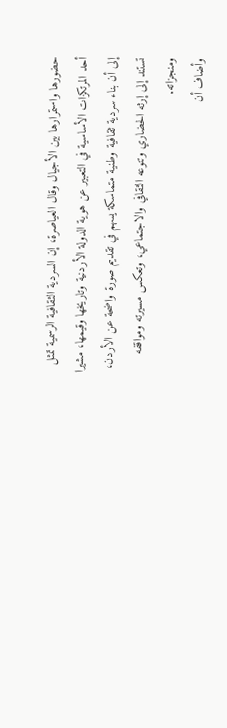حضورها واستمرارها بين الأجيال وقال العياصرة، إن السردية الثقافية الرسمية تمثل أحد المرتكزات الأساسية في التعبير عن هوية الدولة الأردنية وتاريخها وقيمها، مشيرا إلى أن بناء سردية ثقافية وطنية متماسكة يسهم في تقديم صورة واضحة عن الأردن، تستند إلى إرثه الحضاري وتنوعه الثقافي والاجتماعي، وتعكس مسيرته ومواقفه ومنجزاته.
وأضاف أن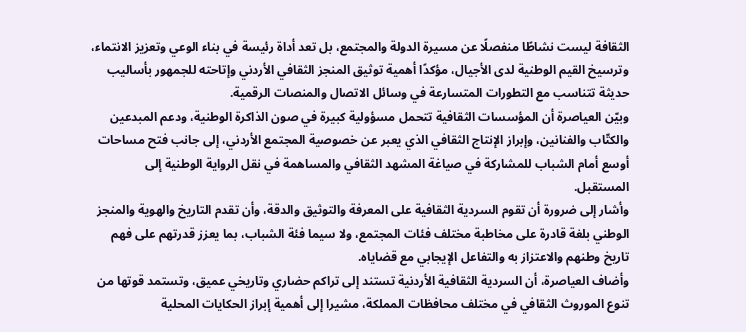الثقافة ليست نشاطًا منفصلًا عن مسيرة الدولة والمجتمع، بل تعد أداة رئيسة في بناء الوعي وتعزيز الانتماء، وترسيخ القيم الوطنية لدى الأجيال، مؤكدًا أهمية توثيق المنجز الثقافي الأردني وإتاحته للجمهور بأساليب حديثة تتناسب مع التطورات المتسارعة في وسائل الاتصال والمنصات الرقمية.
وبيّن العياصرة أن المؤسسات الثقافية تتحمل مسؤولية كبيرة في صون الذاكرة الوطنية، ودعم المبدعين والكتّاب والفنانين، وإبراز الإنتاج الثقافي الذي يعبر عن خصوصية المجتمع الأردني، إلى جانب فتح مساحات أوسع أمام الشباب للمشاركة في صياغة المشهد الثقافي والمساهمة في نقل الرواية الوطنية إلى المستقبل.
وأشار إلى ضرورة أن تقوم السردية الثقافية على المعرفة والتوثيق والدقة، وأن تقدم التاريخ والهوية والمنجز الوطني بلغة قادرة على مخاطبة مختلف فئات المجتمع، ولا سيما فئة الشباب، بما يعزز قدرتهم على فهم تاريخ وطنهم والاعتزاز به والتفاعل الإيجابي مع قضاياه.
وأضاف العياصرة، أن السردية الثقافية الأردنية تستند إلى تراكم حضاري وتاريخي عميق، وتستمد قوتها من تنوع الموروث الثقافي في مختلف محافظات المملكة، مشيرا إلى أهمية إبراز الحكايات المحلية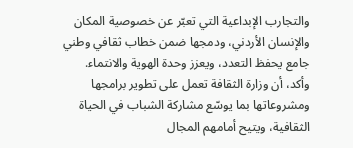والتجارب الإبداعية التي تعبّر عن خصوصية المكان والإنسان الأردني، ودمجها ضمن خطاب ثقافي وطني جامع يحفظ التعدد، ويعزز وحدة الهوية والانتماء.
وأكد، أن وزارة الثقافة تعمل على تطوير برامجها ومشروعاتها بما يوسّع مشاركة الشباب في الحياة الثقافية، ويتيح أمامهم المجال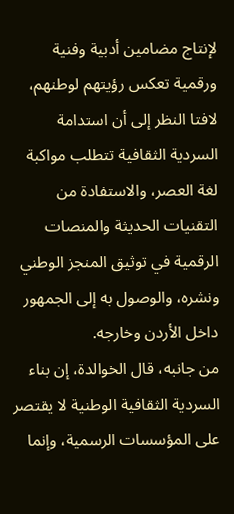لإنتاج مضامين أدبية وفنية ورقمية تعكس رؤيتهم لوطنهم، لافتا النظر إلى أن استدامة السردية الثقافية تتطلب مواكبة لغة العصر، والاستفادة من التقنيات الحديثة والمنصات الرقمية في توثيق المنجز الوطني ونشره، والوصول به إلى الجمهور داخل الأردن وخارجه.
من جانبه، قال الخوالدة، إن بناء السردية الثقافية الوطنية لا يقتصر على المؤسسات الرسمية، وإنما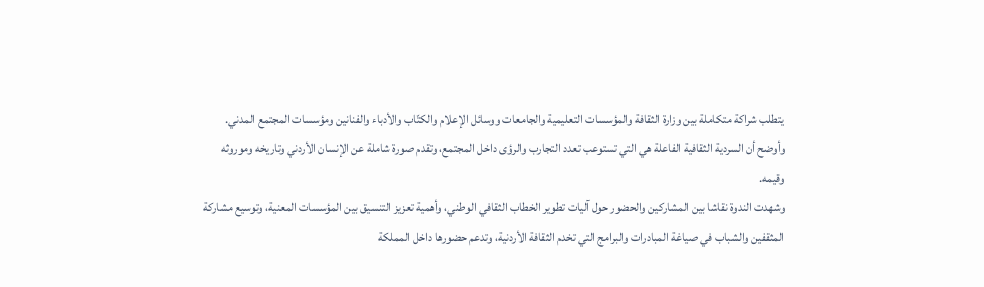يتطلب شراكة متكاملة بين وزارة الثقافة والمؤسسات التعليمية والجامعات ووسائل الإعلام والكتّاب والأدباء والفنانين ومؤسسات المجتمع المدني.
وأوضح أن السردية الثقافية الفاعلة هي التي تستوعب تعدد التجارب والرؤى داخل المجتمع، وتقدم صورة شاملة عن الإنسان الأردني وتاريخه وموروثه وقيمه.
وشهدت الندوة نقاشا بين المشاركين والحضور حول آليات تطوير الخطاب الثقافي الوطني، وأهمية تعزيز التنسيق بين المؤسسات المعنية، وتوسيع مشاركة المثقفين والشباب في صياغة المبادرات والبرامج التي تخدم الثقافة الأردنية، وتدعم حضورها داخل المملكة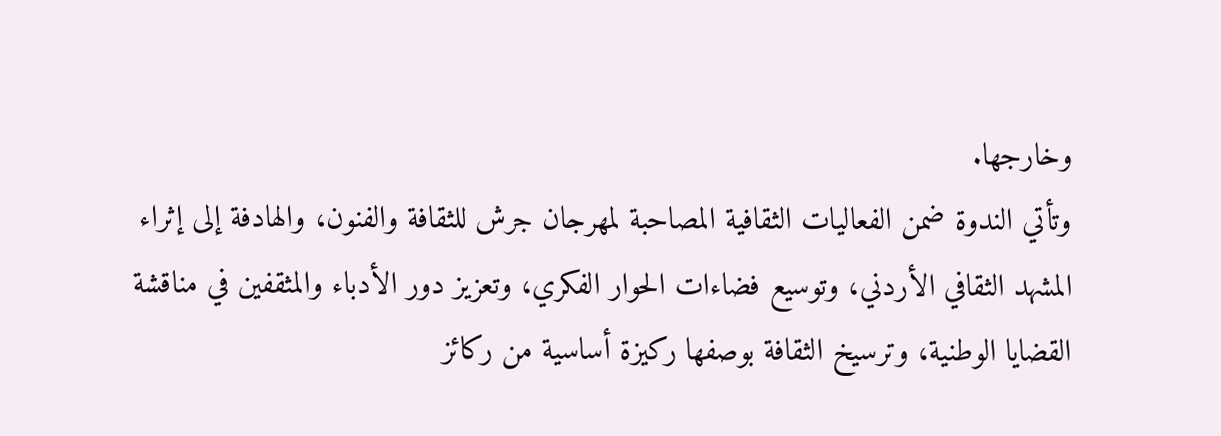وخارجها.
وتأتي الندوة ضمن الفعاليات الثقافية المصاحبة لمهرجان جرش للثقافة والفنون، والهادفة إلى إثراء المشهد الثقافي الأردني، وتوسيع فضاءات الحوار الفكري، وتعزيز دور الأدباء والمثقفين في مناقشة القضايا الوطنية، وترسيخ الثقافة بوصفها ركيزة أساسية من ركائز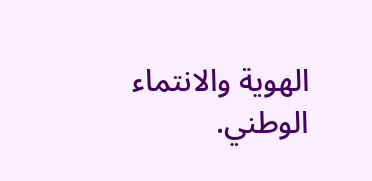الهوية والانتماء الوطني.